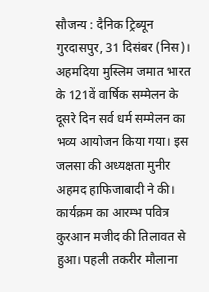सौजन्य : दैनिक ट्रिब्यून
गुरदासपुर, 31 दिसंबर (निस)। अहमदिया मुस्लिम जमात भारत के 121वें वार्षिक सम्मेलन के दूसरे दिन सर्व धर्म सम्मेलन का भव्य आयोजन किया गया। इस जलसा की अध्यक्षता मुनीर अहमद हाफिजाबादी ने की। कार्यक्रम का आरम्भ पवित्र कुरआन मजीद की तिलावत से हुआ। पहली तकरीर मौलाना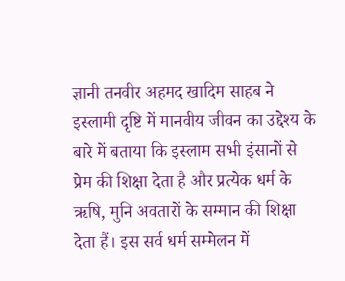ज्ञानी तनवीर अहमद खादिम साहब ने इस्लामी दृष्टि में मानवीय जीवन का उद्देश्य के बारे में बताया कि इस्लाम सभी इंसानों से प्रेम की शिक्षा देता है और प्रत्येक धर्म के ऋषि, मुनि अवतारों के सम्मान की शिक्षा देता हैं। इस सर्व धर्म सम्मेलन में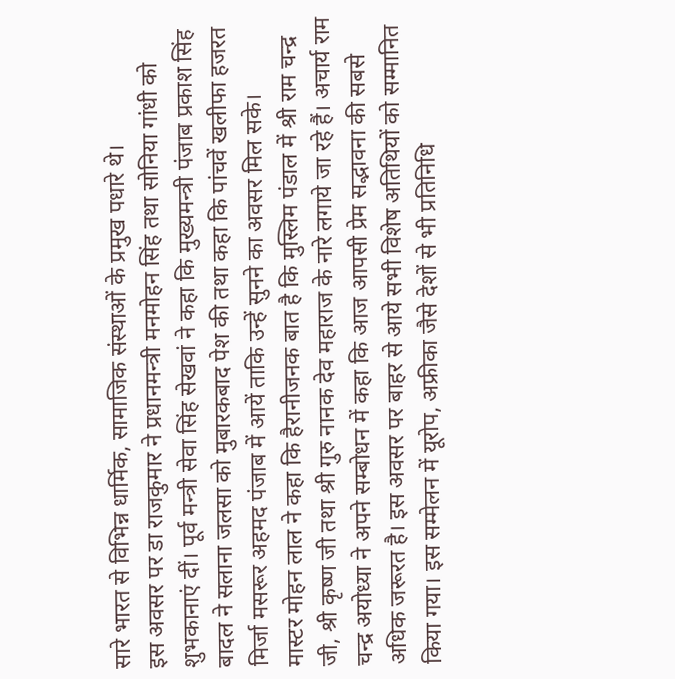सारे भारत से विभिन्न धार्मिक, सामाजिक संस्थाओं के प्रमुख पधारे थे।
इस अवसर पर डा राजकुमार ने प्रधानमन्त्री मनमोहन सिंह तथा सोनिया गांधी को शुभकानाएं दीं। पूर्व मन्त्री सेवा सिंह सेखवां ने कहा कि मुख्यमन्त्री पंजाब प्रकाश सिंह बादल ने सलाना जलसा को मुबारकबाद पेश की तथा कहा कि पांचवें खलीफा हजरत मिर्जा मसरूर अहमद पंजाब में आयें ताकि उन्हें सुनने का अवसर मिल सके।
मास्टर मोहन लाल ने कहा कि हैरानीजनक बात है कि मुस्लिम पंडाल में श्री राम चन्द्र जी, श्री कृष्ण जी तथा श्री गुरु नानक देव महाराज के नारे लगाये जा रहे हैं। अचार्य राम चन्द्र अयोध्या ने अपने सम्बोधन में कहा कि आज आपसी प्रेम सद्भावना की सबसे अधिक जरूरत है। इस अवसर पर बाहर से आये सभी विशेष अतिथियों को सम्मानित किया गया। इस सम्मेलन में यूरोप, अफ्रीका जैसे देशों से भी प्रतिनिधि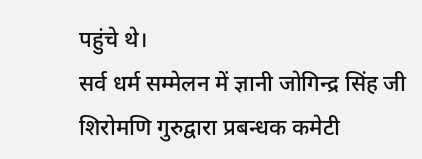पहुंचे थे।
सर्व धर्म सम्मेलन में ज्ञानी जोगिन्द्र सिंह जी शिरोमणि गुरुद्वारा प्रबन्धक कमेटी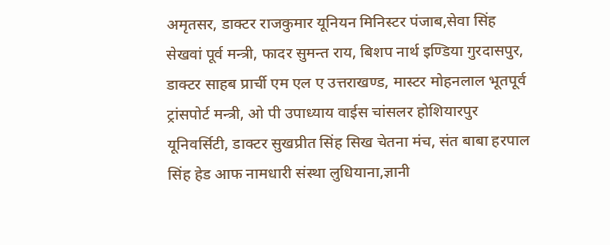अमृतसर, डाक्टर राजकुमार यूनियन मिनिस्टर पंजाब,सेवा सिंह सेखवां पूर्व मन्त्री, फादर सुमन्त राय, बिशप नार्थ इण्डिया गुरदासपुर, डाक्टर साहब प्रार्ची एम एल ए उत्तराखण्ड, मास्टर मोहनलाल भूतपूर्व ट्रांसपोर्ट मन्त्री, ओ पी उपाध्याय वाईस चांसलर होशियारपुर यूनिवर्सिटी, डाक्टर सुखप्रीत सिंह सिख चेतना मंच, संत बाबा हरपाल सिंह हेड आफ नामधारी संस्था लुधियाना,ज्ञानी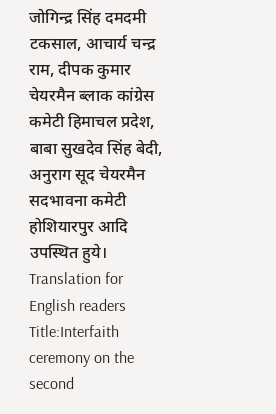जोगिन्द्र सिंह दमदमी टकसाल, आचार्य चन्द्र राम, दीपक कुमार चेयरमैन ब्लाक कांग्रेस कमेटी हिमाचल प्रदेश, बाबा सुखदेव सिंह बेदी, अनुराग सूद चेयरमैन सदभावना कमेटी होशियारपुर आदि उपस्थित हुये।
Translation for English readers
Title:Interfaith ceremony on the second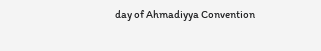day of Ahmadiyya Convention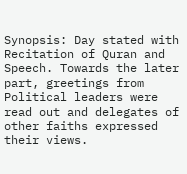Synopsis: Day stated with Recitation of Quran and Speech. Towards the later part, greetings from Political leaders were read out and delegates of other faiths expressed their views.